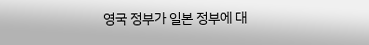영국 정부가 일본 정부에 대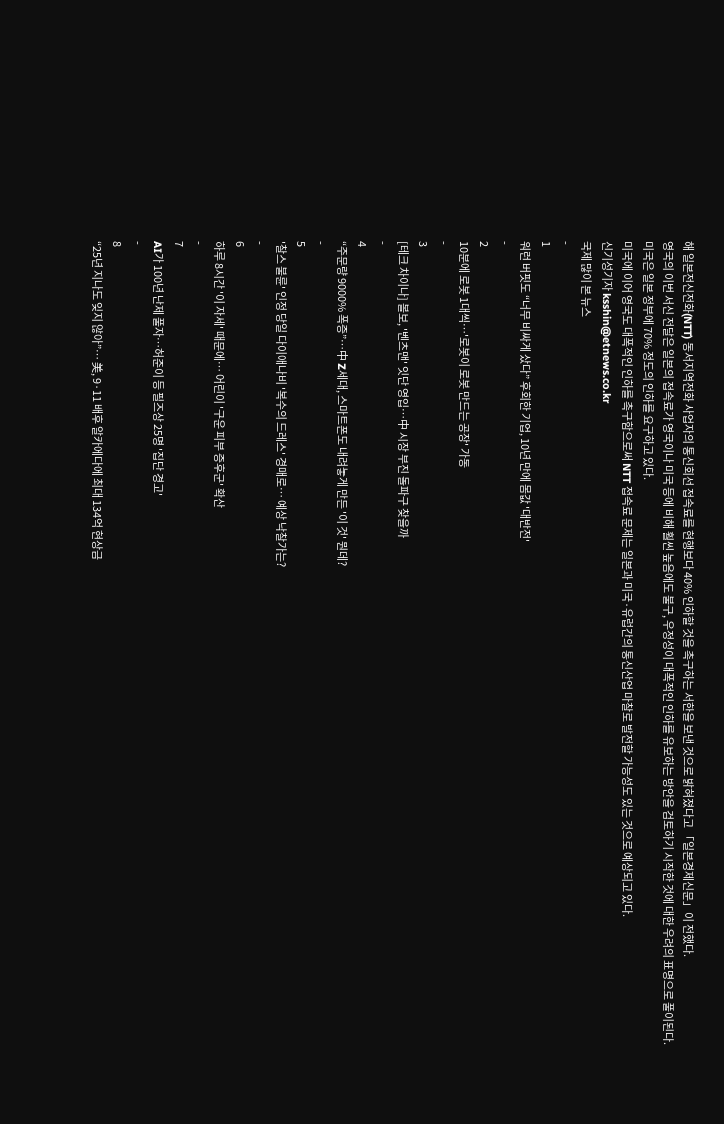해 일본전신전화(NTT) 동서지역전화 사업자의 통신회선 접속료를 현행보다 40% 인하할 것을 촉구하는 서한을 보낸 것으로 밝혀졌다고 「일본경제신문」이 전했다.
영국의 이번 서신 전달은 일본의 접속료가 영국이나 미국 등에 비해 훨씬 높음에도 불구, 우정성이 대폭적인 인하를 유보하는 방안을 검토하기 시작한 것에 대한 우려의 표명으로 풀이된다.
미국은 일본 정부에 70% 정도의 인하를 요구하고 있다.
미국에 이어 영국도 대폭적인 인하를 촉구함으로써 NTT 접속료 문제는 일본과 미국·유럽간의 통신산업 마찰로 발전할 가능성도 있는 것으로 예상되고 있다.
신기성기자 ksshin@etnews.co.kr
국제 많이 본 뉴스
-
1
워런 버핏도 “너무 비싸게 샀다” 후회한 기업, 10년 만에 몸값 '대반전'
-
2
10분에 로봇 1대씩…'로봇이 로봇 만드는 공장' 가동
-
3
[테크 차이나] 볼보, '벤츠맨' 잇단 영입…中 시장 부진 돌파구 찾을까
-
4
“주문량 9000% 폭증”…中 Z세대, 스마트폰도 내려놓게 만든 '이 것' 뭔데?
-
5
'찰스 불륜' 인정 당일 다이애나비 '복수의 드레스' 경매로… 예상 낙찰가는?
-
6
하루 8시간 '이 자세' 때문에… 어린이 '구운 피부 증후군' 확산
-
7
AI가 100년 난제 풀자…허준이 등 필즈상 25명 '집단 경고'
-
8
“25년 지나도 잊지 않아”… 美, 9·11 배후 알카에다에 최대 134억 현상금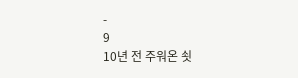-
9
10년 전 주워온 쇳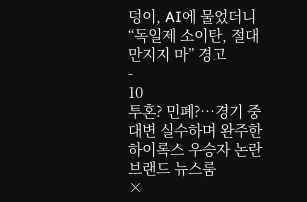덩이, AI에 물었더니 “독일제 소이탄, 절대 만지지 마” 경고
-
10
투혼? 민폐?…경기 중 대변 실수하며 완주한 하이록스 우승자 논란
브랜드 뉴스룸
×